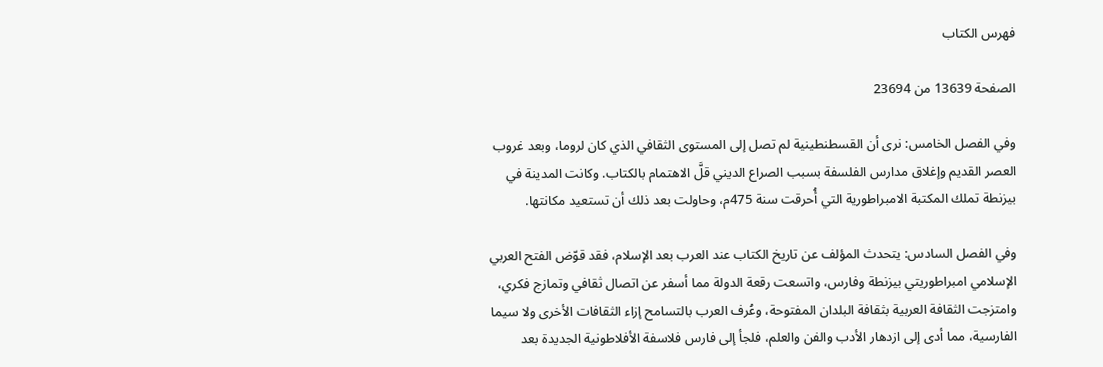فهرس الكتاب

الصفحة 13639 من 23694

وفي الفصل الخامس: نرى أن القسطنطينية لم تصل إلى المستوى الثقافي الذي كان لروما، وبعد غروب العصر القديم وإغلاق مدارس الفلسفة بسبب الصراع الديني قلَّ الاهتمام بالكتاب. وكانت المدينة في بيزنطة تملك المكتبة الامبراطورية التي أُحرقت سنة 475م، وحاولت بعد ذلك أن تستعيد مكانتها.

وفي الفصل السادس: يتحدث المؤلف عن تاريخ الكتاب عند العرب بعد الإسلام، فقد قوّض الفتح العربي الإسلامي امبراطوريتي بيزنطة وفارس، واتسعت رقعة الدولة مما أسفر عن اتصال ثقافي وتمازج فكري، وامتزجت الثقافة العربية بثقافة البلدان المفتوحة، وعُرف العرب بالتسامح إزاء الثقافات الأخرى ولا سيما الفارسية، مما أدى إلى ازدهار الأدب والفن والعلم، فلجأ إلى فارس فلاسفة الأفلاطونية الجديدة بعد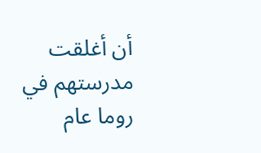أن أغلقت مدرستهم في روما عام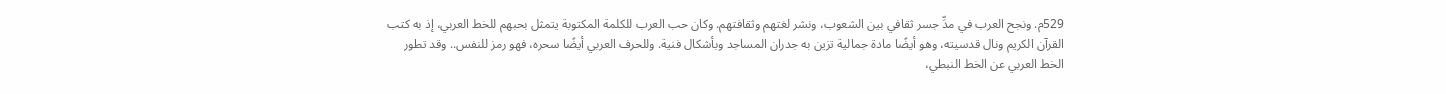529م. ونجح العرب في مدِّ جسر ثقافي بين الشعوب، ونشر لغتهم وثقافتهم. وكان حب العرب للكلمة المكتوبة يتمثل بحبهم للخط العربي، إذ به كتب القرآن الكريم ونال قدسيته، وهو أيضًا مادة جمالية تزين به جدران المساجد وبأشكال فنية. وللحرف العربي أيضًا سحره، فهو رمز للنفس.. وقد تطور الخط العربي عن الخط النبطي،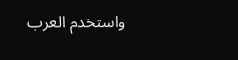واستخدم العرب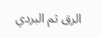الرق ثم البردي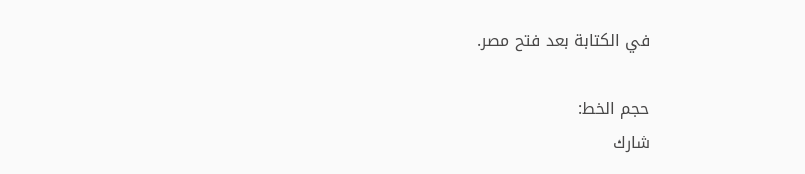في الكتابة بعد فتح مصر.

حجم الخط:
شارك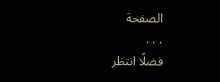الصفحة
. . .
فضلًا انتظر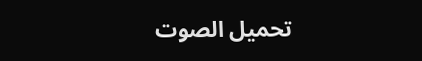تحميل الصوت